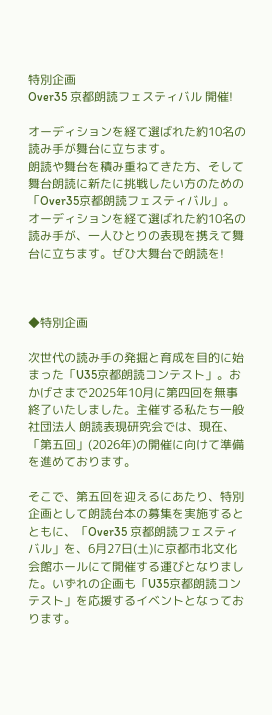特別企画
Over35 京都朗読フェスティバル 開催!

オーディションを経て選ばれた約10名の読み手が舞台に立ちます。
朗読や舞台を積み重ねてきた方、そして舞台朗読に新たに挑戦したい方のための「Over35京都朗読フェスティバル」。オーディションを経て選ばれた約10名の読み手が、一人ひとりの表現を携えて舞台に立ちます。ぜひ大舞台で朗読を!



◆特別企画

次世代の読み手の発掘と育成を目的に始まった「U35京都朗読コンテスト」。おかげさまで2025年10月に第四回を無事終了いたしました。主催する私たち一般社団法人 朗読表現研究会では、現在、「第五回」(2026年)の開催に向けて準備を進めております。

そこで、第五回を迎えるにあたり、特別企画として朗読台本の募集を実施するとともに、「Over35 京都朗読フェスティバル」を、6月27日(土)に京都市北文化会館ホールにて開催する運びとなりました。いずれの企画も「U35京都朗読コンテスト」を応援するイベントとなっております。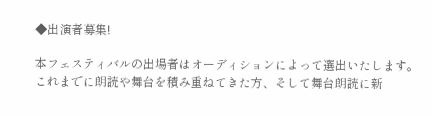◆出演者募集!

本フェスティバルの出場者はオーディションによって選出いたします。これまでに朗読や舞台を積み重ねてきた方、そして舞台朗読に新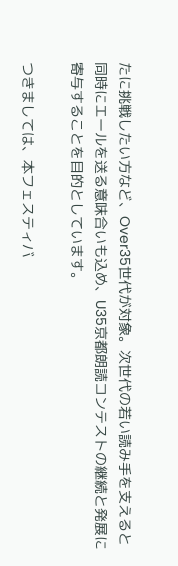たに挑戦したい方など、Over35世代が対象。次世代の若い読み手を支えると同時にエールを送る意味合いも込め、U35京都朗読コンテストの継続と発展に寄与することを目的としています。

つきましては、本フェスティバ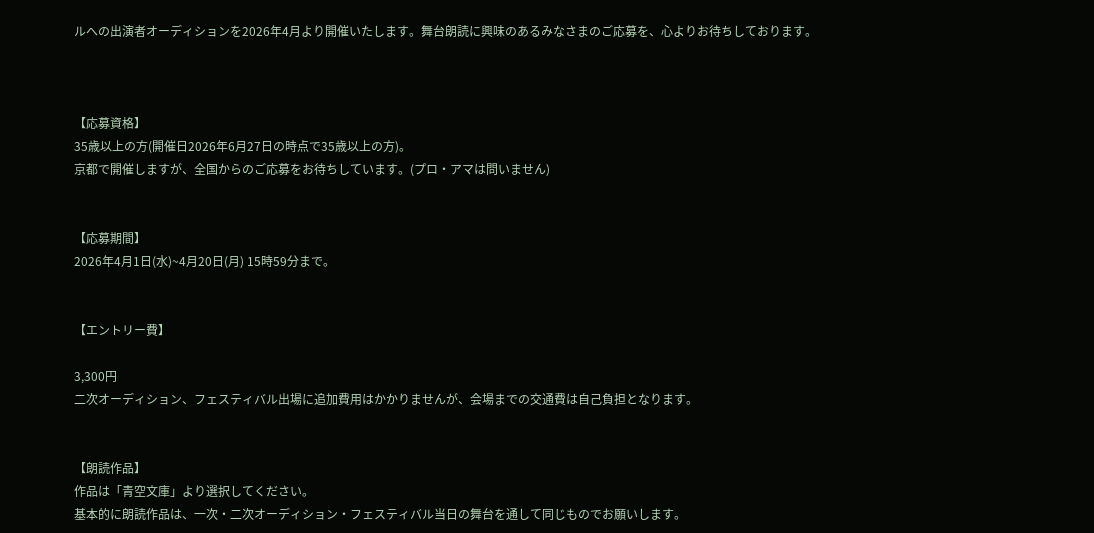ルへの出演者オーディションを2026年4月より開催いたします。舞台朗読に興味のあるみなさまのご応募を、心よりお待ちしております。



【応募資格】
35歳以上の方(開催日2026年6月27日の時点で35歳以上の方)。
京都で開催しますが、全国からのご応募をお待ちしています。(プロ・アマは問いません)


【応募期間】
2026年4月1日(水)~4月20日(月) 15時59分まで。


【エントリー費】

3,300円
二次オーディション、フェスティバル出場に追加費用はかかりませんが、会場までの交通費は自己負担となります。


【朗読作品】
作品は「青空文庫」より選択してください。
基本的に朗読作品は、一次・二次オーディション・フェスティバル当日の舞台を通して同じものでお願いします。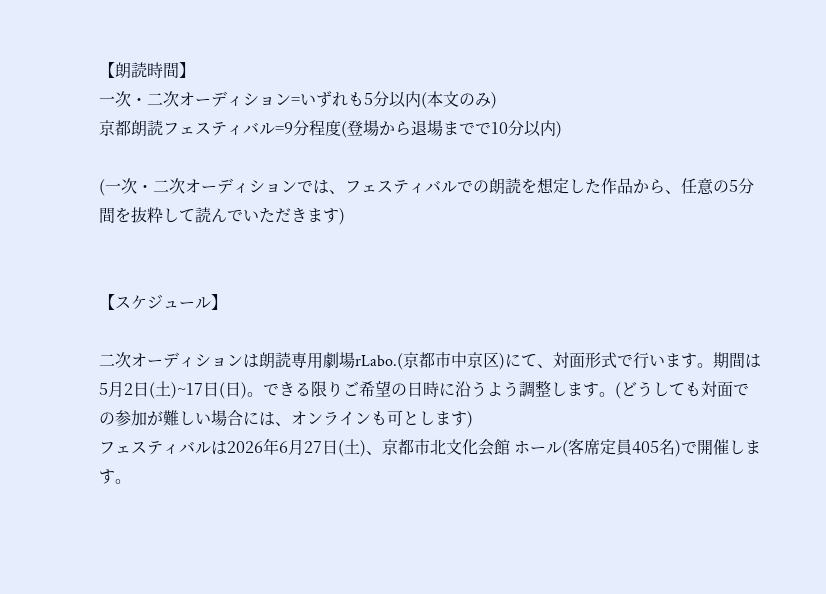【朗読時間】
一次・二次オーディション=いずれも5分以内(本文のみ)
京都朗読フェスティバル=9分程度(登場から退場までで10分以内)

(一次・二次オーディションでは、フェスティバルでの朗読を想定した作品から、任意の5分間を抜粋して読んでいただきます)


【スケジュール】

二次オーディションは朗読専用劇場rLabo.(京都市中京区)にて、対面形式で行います。期間は5月2日(土)~17日(日)。できる限りご希望の日時に沿うよう調整します。(どうしても対面での参加が難しい場合には、オンラインも可とします)
フェスティバルは2026年6月27日(土)、京都市北文化会館 ホール(客席定員405名)で開催します。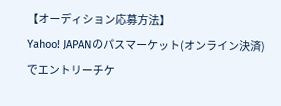【オーディション応募方法】
Yahoo! JAPANのパスマーケット(オンライン決済)でエントリーチケ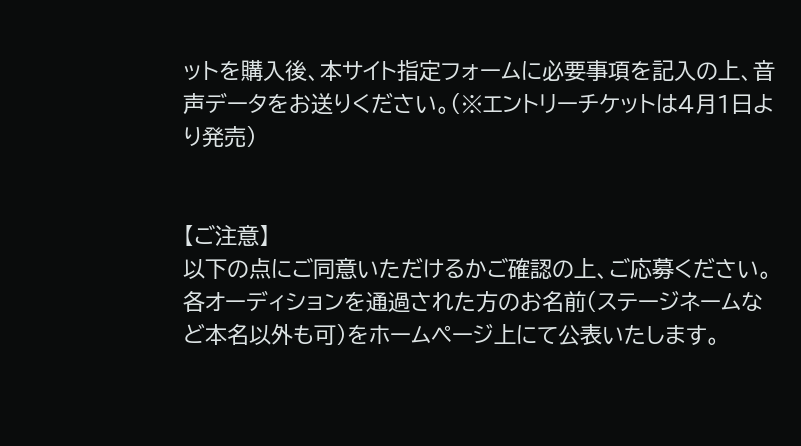ットを購入後、本サイト指定フォームに必要事項を記入の上、音声データをお送りください。(※エントリーチケットは4月1日より発売)


【ご注意】
以下の点にご同意いただけるかご確認の上、ご応募ください。
各オーディションを通過された方のお名前(ステージネームなど本名以外も可)をホームページ上にて公表いたします。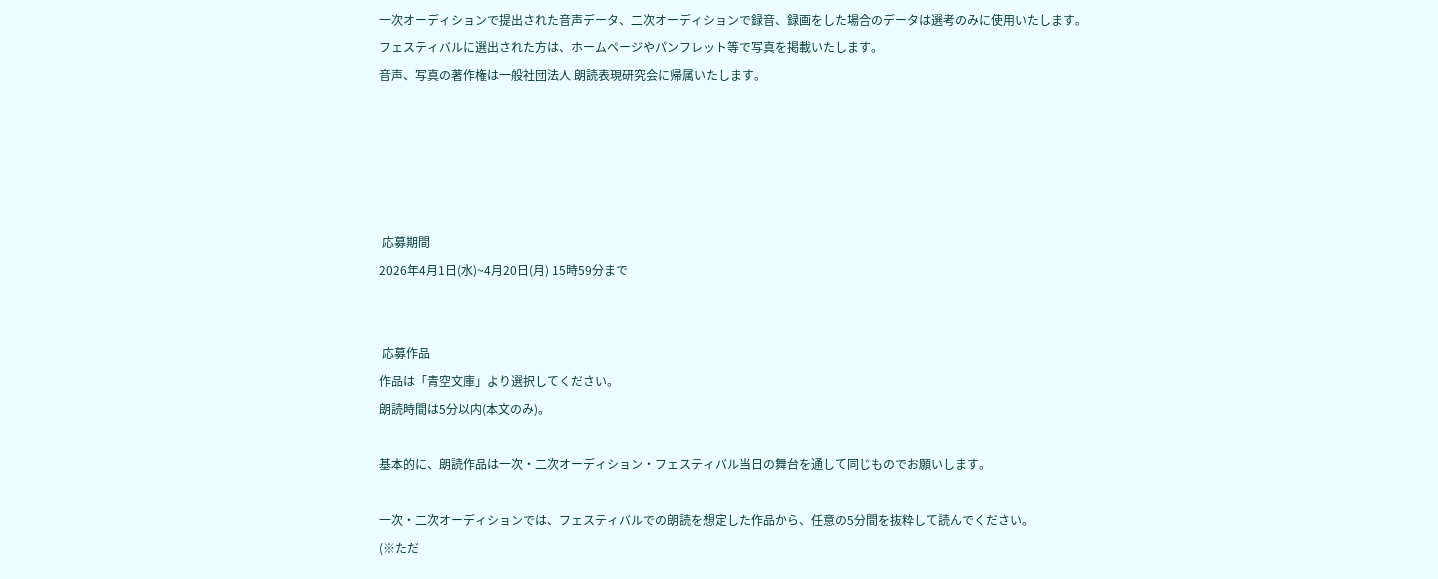一次オーディションで提出された音声データ、二次オーディションで録音、録画をした場合のデータは選考のみに使用いたします。
フェスティバルに選出された方は、ホームページやパンフレット等で写真を掲載いたします。
音声、写真の著作権は一般社団法人 朗読表現研究会に帰属いたします。





 応募期間
2026年4月1日(水)~4月20日(月) 15時59分まで


 応募作品
作品は「青空文庫」より選択してください。
朗読時間は5分以内(本文のみ)。

基本的に、朗読作品は一次・二次オーディション・フェスティバル当日の舞台を通して同じものでお願いします。

一次・二次オーディションでは、フェスティバルでの朗読を想定した作品から、任意の5分間を抜粋して読んでください。
(※ただ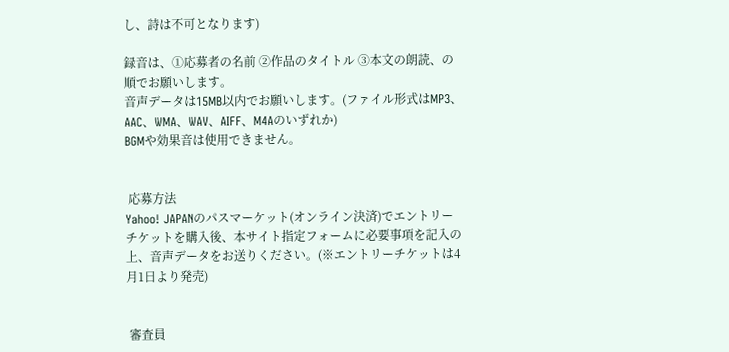し、詩は不可となります)

録音は、①応募者の名前 ②作品のタイトル ③本文の朗読、の順でお願いします。
音声データは15MB以内でお願いします。(ファイル形式はMP3、AAC、WMA、WAV、AIFF、M4Aのいずれか)
BGMや効果音は使用できません。


 応募方法
Yahoo! JAPANのパスマーケット(オンライン決済)でエントリーチケットを購入後、本サイト指定フォームに必要事項を記入の上、音声データをお送りください。(※エントリーチケットは4月1日より発売)


 審査員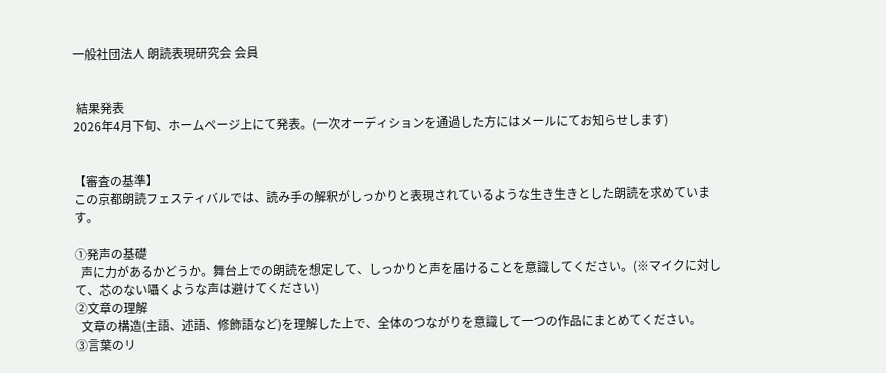一般社団法人 朗読表現研究会 会員


 結果発表
2026年4月下旬、ホームページ上にて発表。(一次オーディションを通過した方にはメールにてお知らせします)


【審査の基準】
この京都朗読フェスティバルでは、読み手の解釈がしっかりと表現されているような生き生きとした朗読を求めています。

①発声の基礎
  声に力があるかどうか。舞台上での朗読を想定して、しっかりと声を届けることを意識してください。(※マイクに対して、芯のない囁くような声は避けてください)
②文章の理解
  文章の構造(主語、述語、修飾語など)を理解した上で、全体のつながりを意識して一つの作品にまとめてください。
③言葉のリ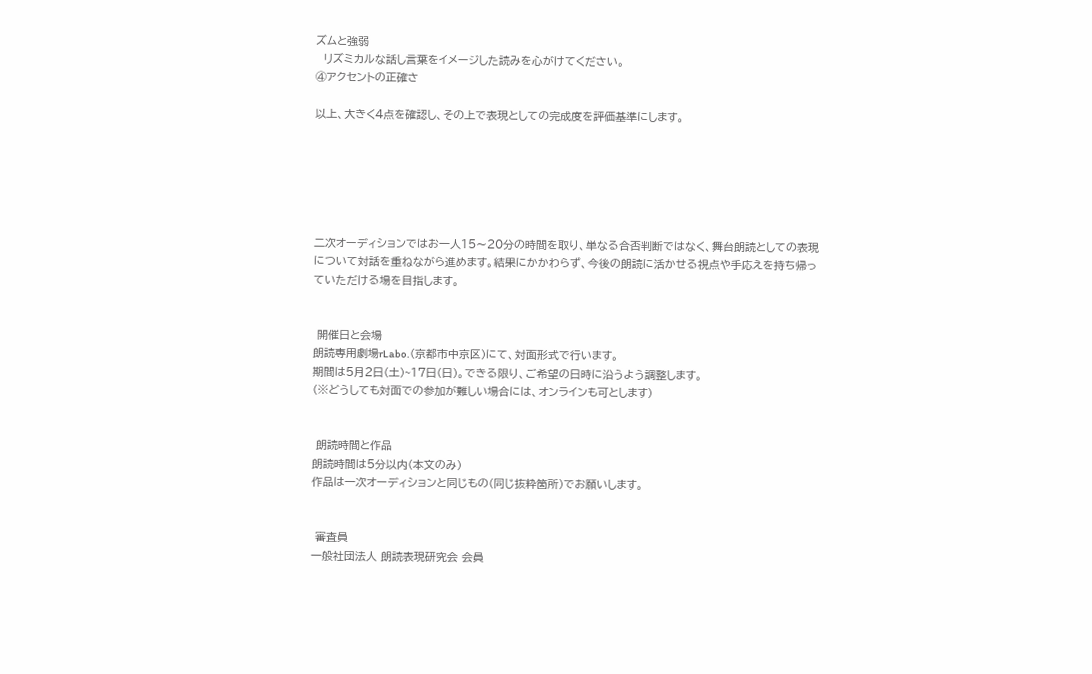ズムと強弱
  リズミカルな話し言葉をイメージした読みを心がけてください。
④アクセントの正確さ

以上、大きく4点を確認し、その上で表現としての完成度を評価基準にします。






二次オーディションではお一人15〜20分の時間を取り、単なる合否判断ではなく、舞台朗読としての表現について対話を重ねながら進めます。結果にかかわらず、今後の朗読に活かせる視点や手応えを持ち帰っていただける場を目指します。


 開催日と会場
朗読専用劇場rLabo.(京都市中京区)にて、対面形式で行います。
期間は5月2日(土)~17日(日)。できる限り、ご希望の日時に沿うよう調整します。
(※どうしても対面での参加が難しい場合には、オンラインも可とします)


 朗読時間と作品
朗読時間は5分以内(本文のみ)
作品は一次オーディションと同じもの(同じ抜粋箇所)でお願いします。


 審査員
一般社団法人 朗読表現研究会 会員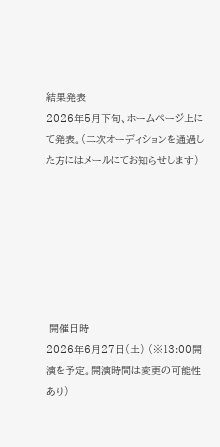結果発表
2026年5月下旬、ホームページ上にて発表。(二次オーディションを通過した方にはメールにてお知らせします)







 開催日時
2026年6月27日(土) (※13:00開演を予定。開演時間は変更の可能性あり)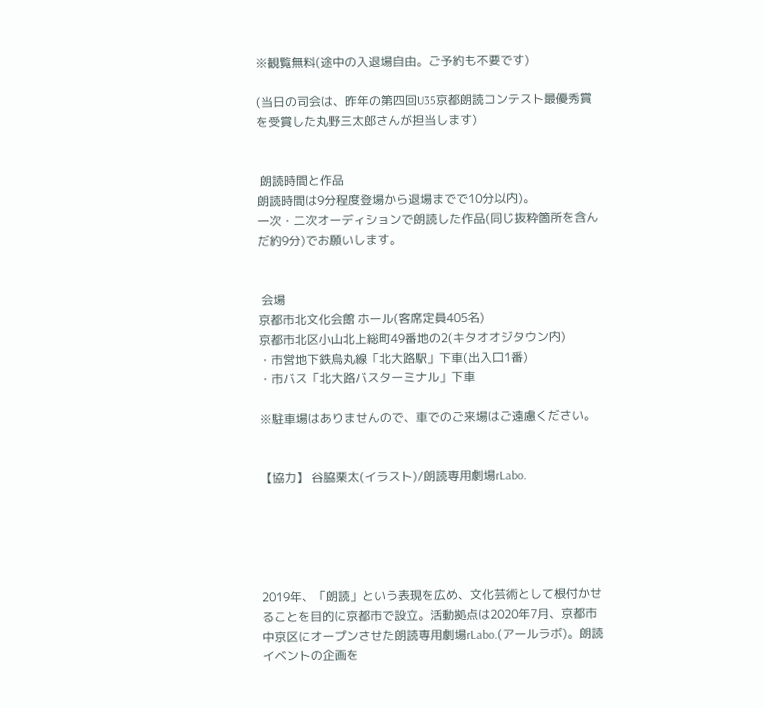※観覧無料(途中の入退場自由。ご予約も不要です)

(当日の司会は、昨年の第四回U35京都朗読コンテスト最優秀賞を受賞した丸野三太郎さんが担当します)


 朗読時間と作品
朗読時間は9分程度登場から退場までで10分以内)。
一次・二次オーディションで朗読した作品(同じ抜粋箇所を含んだ約9分)でお願いします。


 会場
京都市北文化会館 ホール(客席定員405名)
京都市北区小山北上総町49番地の2(キタオオジタウン内)
・市営地下鉄烏丸線「北大路駅」下車(出入口1番)
・市バス「北大路バスターミナル」下車

※駐車場はありませんので、車でのご来場はご遠慮ください。


【協力】 谷脇栗太(イラスト)/朗読専用劇場rLabo.





2019年、「朗読」という表現を広め、文化芸術として根付かせることを目的に京都市で設立。活動拠点は2020年7月、京都市中京区にオープンさせた朗読専用劇場rLabo.(アールラボ)。朗読イベントの企画を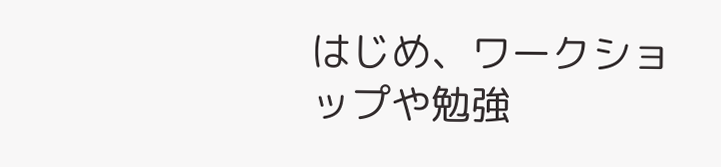はじめ、ワークショップや勉強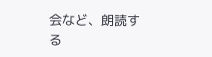会など、朗読する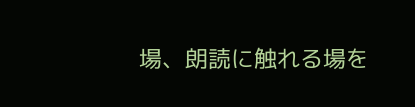場、朗読に触れる場を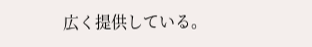広く提供している。